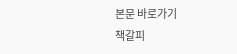본문 바로가기
책갈피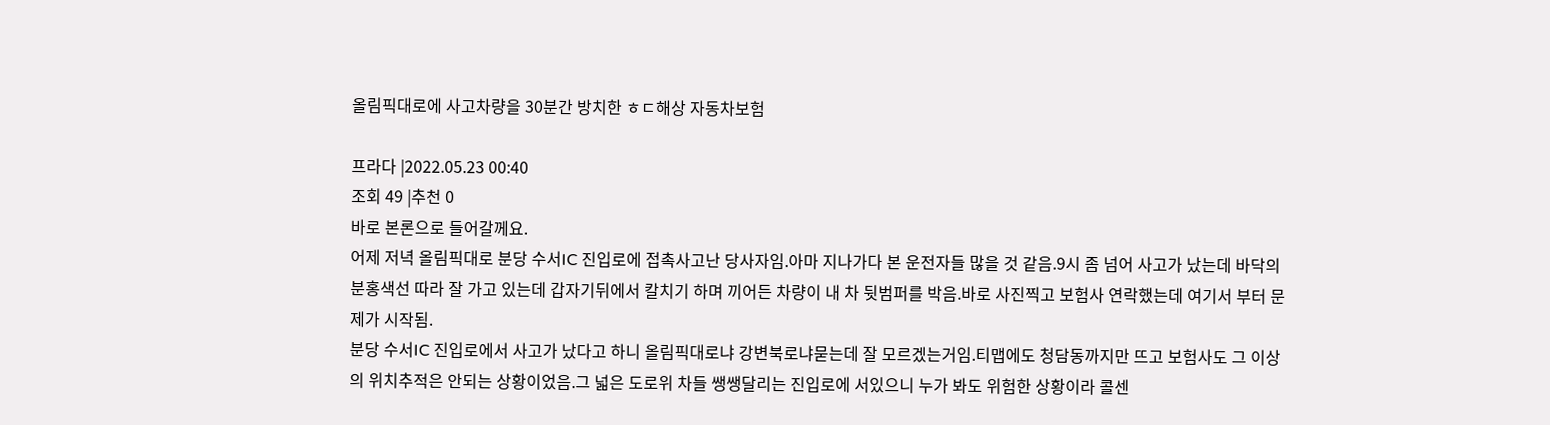올림픽대로에 사고차량을 30분간 방치한 ㅎㄷ해상 자동차보험

프라다 |2022.05.23 00:40
조회 49 |추천 0
바로 본론으로 들어갈께요.
어제 저녁 올림픽대로 분당 수서IC 진입로에 접촉사고난 당사자임.아마 지나가다 본 운전자들 많을 것 같음.9시 좀 넘어 사고가 났는데 바닥의 분홍색선 따라 잘 가고 있는데 갑자기뒤에서 칼치기 하며 끼어든 차량이 내 차 뒷범퍼를 박음.바로 사진찍고 보험사 연락했는데 여기서 부터 문제가 시작됨.
분당 수서IC 진입로에서 사고가 났다고 하니 올림픽대로냐 강변북로냐묻는데 잘 모르겠는거임.티맵에도 청담동까지만 뜨고 보험사도 그 이상의 위치추적은 안되는 상황이었음.그 넓은 도로위 차들 쌩쌩달리는 진입로에 서있으니 누가 봐도 위험한 상황이라 콜센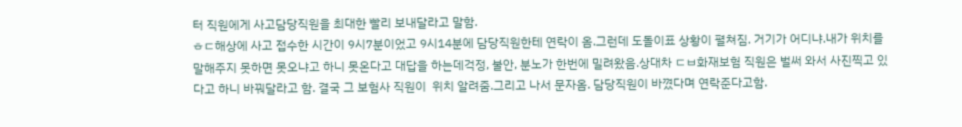터 직원에게 사고담당직원을 최대한 빨리 보내달라고 말함.
ㅎㄷ해상에 사고 접수한 시간이 9시7분이었고 9시14분에 담당직원한테 연락이 옴.그런데 도돌이표 상황이 펼쳐짐. 거기가 어디냐.내가 위치를 말해주지 못하면 못오냐고 하니 못온다고 대답을 하는데걱정, 불안, 분노가 한번에 밀려왔음.상대차 ㄷㅂ화재보험 직원은 벌써 와서 사진찍고 있다고 하니 바꿔달라고 함. 결국 그 보험사 직원이  위치 알려줌.그리고 나서 문자옴. 담당직원이 바꼈다며 연락준다고함.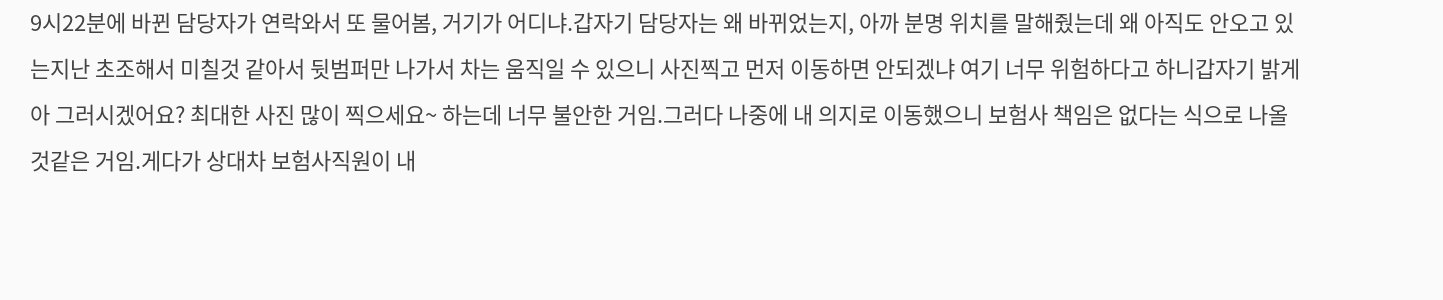9시22분에 바뀐 담당자가 연락와서 또 물어봄, 거기가 어디냐.갑자기 담당자는 왜 바뀌었는지, 아까 분명 위치를 말해줬는데 왜 아직도 안오고 있는지난 초조해서 미칠것 같아서 뒷범퍼만 나가서 차는 움직일 수 있으니 사진찍고 먼저 이동하면 안되겠냐 여기 너무 위험하다고 하니갑자기 밝게 아 그러시겠어요? 최대한 사진 많이 찍으세요~ 하는데 너무 불안한 거임.그러다 나중에 내 의지로 이동했으니 보험사 책임은 없다는 식으로 나올것같은 거임.게다가 상대차 보험사직원이 내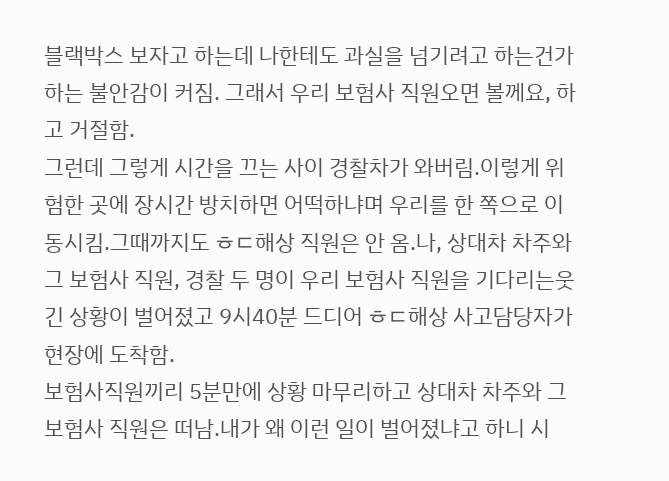블랙박스 보자고 하는데 나한테도 과실을 넘기려고 하는건가 하는 불안감이 커짐. 그래서 우리 보험사 직원오면 볼께요, 하고 거절함.
그런데 그렇게 시간을 끄는 사이 경찰차가 와버림.이렇게 위험한 곳에 장시간 방치하면 어떡하냐며 우리를 한 쪽으로 이동시킴.그때까지도 ㅎㄷ해상 직원은 안 옴.나, 상대차 차주와 그 보험사 직원, 경찰 두 명이 우리 보험사 직원을 기다리는웃긴 상황이 벌어졌고 9시40분 드디어 ㅎㄷ해상 사고담당자가 현장에 도착함.
보험사직원끼리 5분만에 상황 마무리하고 상대차 차주와 그 보험사 직원은 떠남.내가 왜 이런 일이 벌어졌냐고 하니 시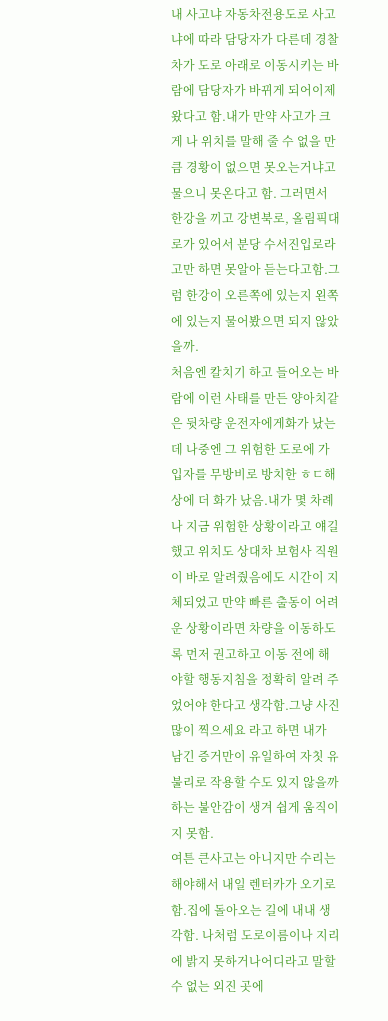내 사고냐 자동차전용도로 사고냐에 따라 담당자가 다른데 경찰차가 도로 아래로 이동시키는 바람에 담당자가 바뀌게 되어이제 왔다고 함.내가 만약 사고가 크게 나 위치를 말해 줄 수 없을 만큼 경황이 없으면 못오는거냐고물으니 못온다고 함. 그러면서 한강을 끼고 강변북로, 올림픽대로가 있어서 분당 수서진입로라고만 하면 못알아 듣는다고함.그럼 한강이 오른쪽에 있는지 왼쪽에 있는지 물어봤으면 되지 않았을까.
처음엔 칼치기 하고 들어오는 바람에 이런 사태를 만든 양아치같은 뒷차량 운전자에게화가 났는데 나중엔 그 위험한 도로에 가입자를 무방비로 방치한 ㅎㄷ해상에 더 화가 났음.내가 몇 차례나 지금 위험한 상황이라고 얘길했고 위치도 상대차 보험사 직원이 바로 알려줬음에도 시간이 지체되었고 만약 빠른 출동이 어려운 상황이라면 차량을 이동하도록 먼저 권고하고 이동 전에 해야할 행동지침을 정확히 알려 주었어야 한다고 생각함.그냥 사진 많이 찍으세요 라고 하면 내가 남긴 증거만이 유일하여 자칫 유불리로 작용할 수도 있지 않을까 하는 불안감이 생겨 쉽게 움직이지 못함.
여튼 큰사고는 아니지만 수리는 해야해서 내일 렌터카가 오기로함.집에 돌아오는 길에 내내 생각함. 나처럼 도로이름이나 지리에 밝지 못하거나어디라고 말할 수 없는 외진 곳에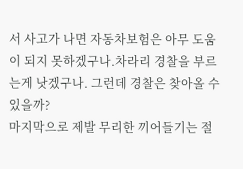서 사고가 나면 자동차보험은 아무 도움이 되지 못하겠구나.차라리 경찰을 부르는게 낫겠구나. 그런데 경찰은 찾아올 수 있을까?
마지막으로 제발 무리한 끼어들기는 절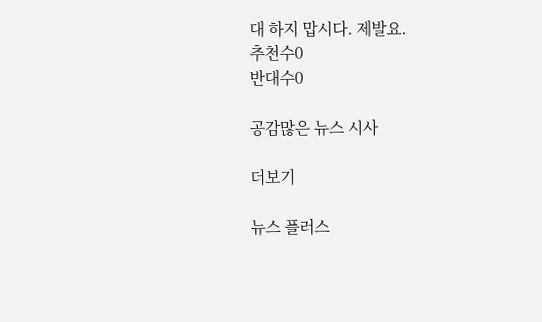대 하지 맙시다. 제발요.
추천수0
반대수0

공감많은 뉴스 시사

더보기

뉴스 플러스